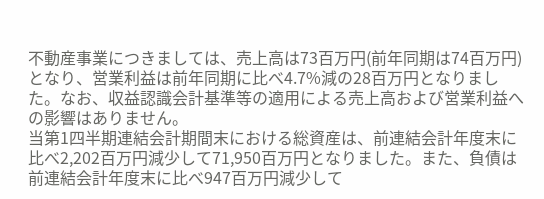不動産事業につきましては、売上高は73百万円(前年同期は74百万円)となり、営業利益は前年同期に比べ4.7%減の28百万円となりました。なお、収益認識会計基準等の適用による売上高および営業利益への影響はありません。
当第1四半期連結会計期間末における総資産は、前連結会計年度末に比べ2,202百万円減少して71,950百万円となりました。また、負債は前連結会計年度末に比べ947百万円減少して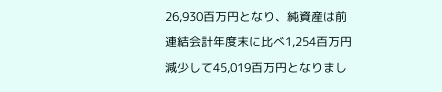26,930百万円となり、純資産は前連結会計年度末に比べ1,254百万円減少して45,019百万円となりまし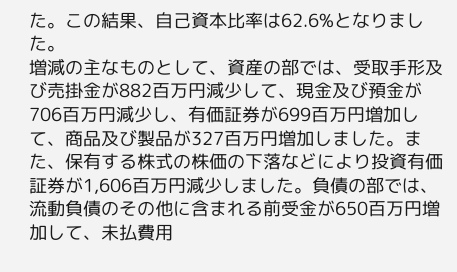た。この結果、自己資本比率は62.6%となりました。
増減の主なものとして、資産の部では、受取手形及び売掛金が882百万円減少して、現金及び預金が706百万円減少し、有価証券が699百万円増加して、商品及び製品が327百万円増加しました。また、保有する株式の株価の下落などにより投資有価証券が1,606百万円減少しました。負債の部では、流動負債のその他に含まれる前受金が650百万円増加して、未払費用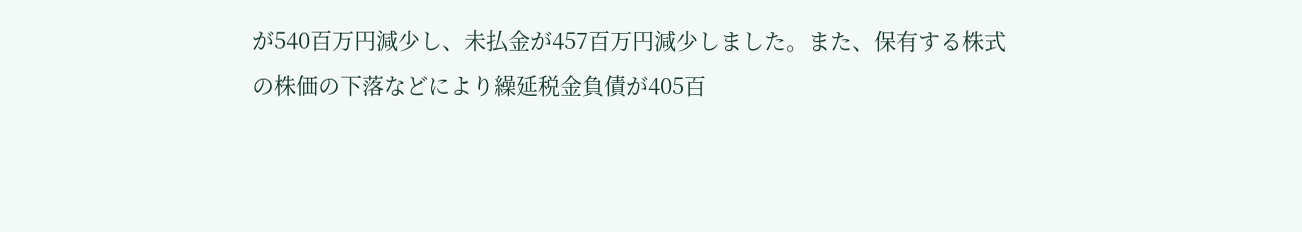が540百万円減少し、未払金が457百万円減少しました。また、保有する株式の株価の下落などにより繰延税金負債が405百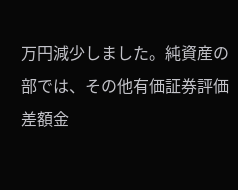万円減少しました。純資産の部では、その他有価証券評価差額金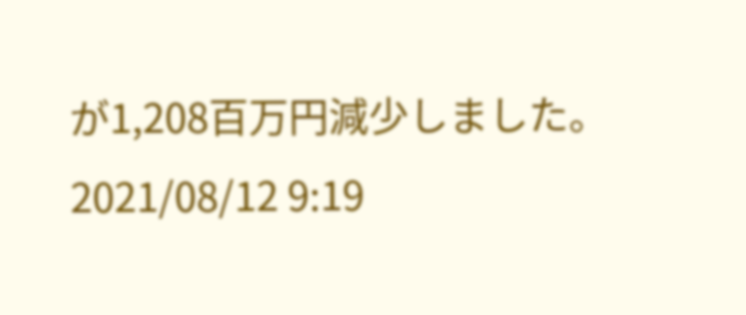が1,208百万円減少しました。
2021/08/12 9:19